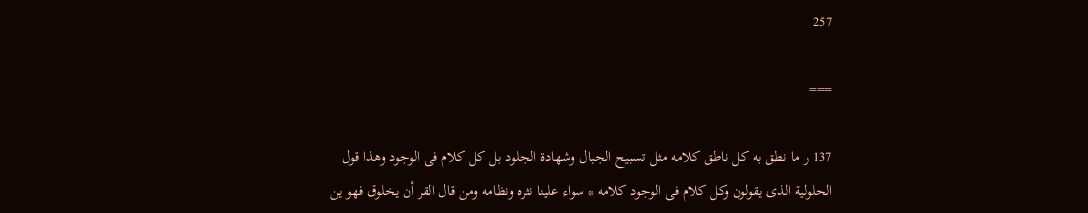257

===

137 ر ما نطق به كل ناطق كلامه مثل تسبيح الجبال وشهادة الجلود بل كل كلام فى الوجود وهذا قول الحلولية الذى يقولون وكل كلام فى الوجود كلامه * سواء علينا نثره ونظامه ومن قال القر أن يخلوق فهو ين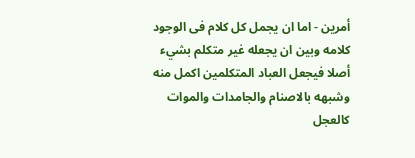أمرين - اما ان يجمل كل كلام فى الوجود كلامه وبين ان يجعله غير متكلم بشيء أصلا فيجعل العباد المتكلمين اكمل منه وشبهه بالاصنام والجامدات والموات كالعجل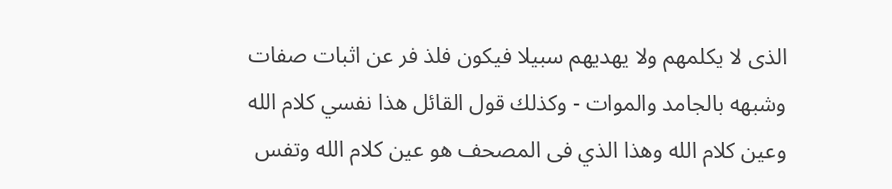الذى لا يكلمهم ولا يهديهم سبيلا فيكون فلذ فر عن اثبات صفات وشبهه بالجامد والموات - وكذلك قول القائل هذا نفسي كلام الله وعين كلام الله وهذا الذي فى المصحف هو عين كلام الله وتفس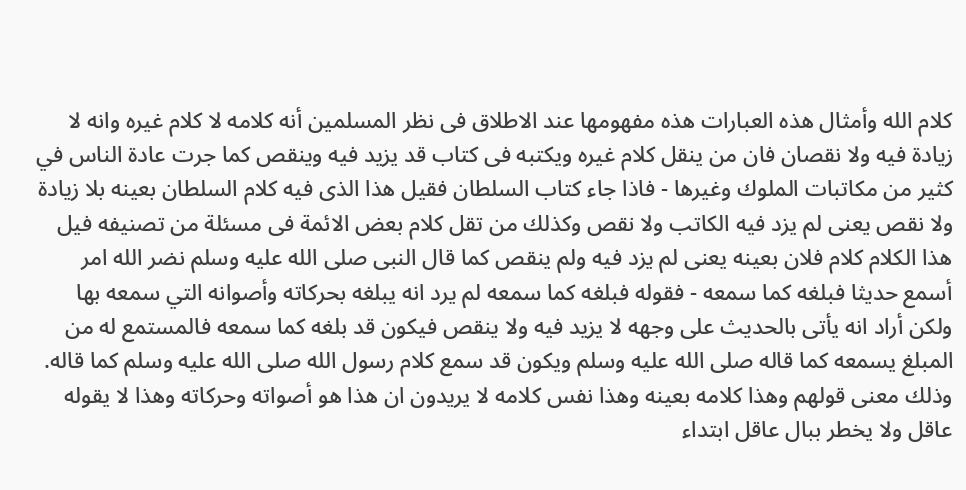كلام الله وأمثال هذه العبارات هذه مفهومها عند الاطلاق فى نظر المسلمين أنه كلامه لا كلام غيره وانه لا زيادة فيه ولا نقصان فان من ينقل كلام غيره ويكتبه فى كتاب قد يزيد فيه وينقص كما جرت عادة الناس في كثير من مكاتبات الملوك وغيرها - فاذا جاء كتاب السلطان فقيل هذا الذى فيه كلام السلطان بعينه بلا زيادة ولا نقص يعنى لم يزد فيه الكاتب ولا نقص وكذلك من تقل كلام بعض الائمة فى مسئلة من تصنيفه فيل هذا الكلام كلام فلان بعينه يعنى لم يزد فيه ولم ينقص كما قال النبى صلى الله عليه وسلم نضر الله امر أسمع حديثا فبلغه كما سمعه - فقوله فبلغه كما سمعه لم يرد انه يبلغه بحركاته وأصوانه التي سمعه بها ولكن أراد انه يأتى بالحديث على وجهه لا يزيد فيه ولا ينقص فيكون قد بلغه كما سمعه فالمستمع له من المبلغ يسمعه كما قاله صلى الله عليه وسلم ويكون قد سمع كلام رسول الله صلى الله عليه وسلم كما قاله. وذلك معنى قولهم وهذا كلامه بعينه وهذا نفس كلامه لا يريدون ان هذا هو أصواته وحركاته وهذا لا يقوله عاقل ولا يخطر ببال عاقل ابتداء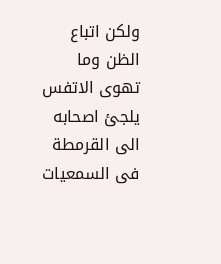ولكن اتباع الظن وما تهوى الاتفس يلجئ اصحابه الى القرمطة فى السمعيات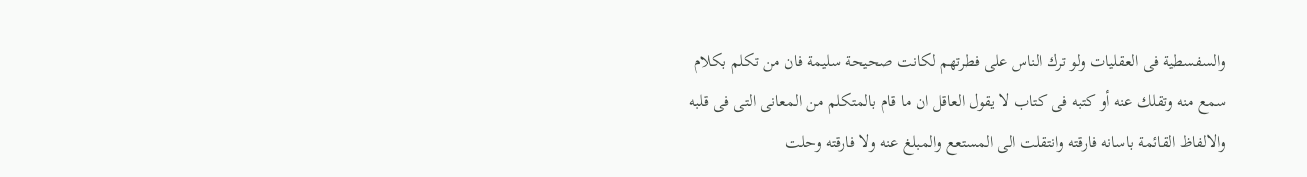والسفسطية فى العقليات ولو ترك الناس على فطرتهم لكانت صحيحة سليمة فان من تكلم بكلام سمع منه وتقلك عنه أو كتبه فى كتاب لا يقول العاقل ان ما قام بالمتكلم من المعانى التى فى قلبه والالفاظ القائمة باسانه فارقته وانتقلت الى المستعع والمبلغ عنه ولا فارقته وحلت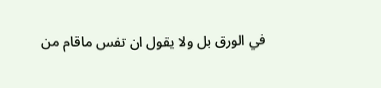في الورق بل ولا يقول ان تفس ماقام من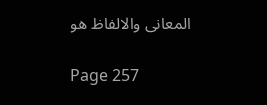المعانى والالفاظ هو

Page 257